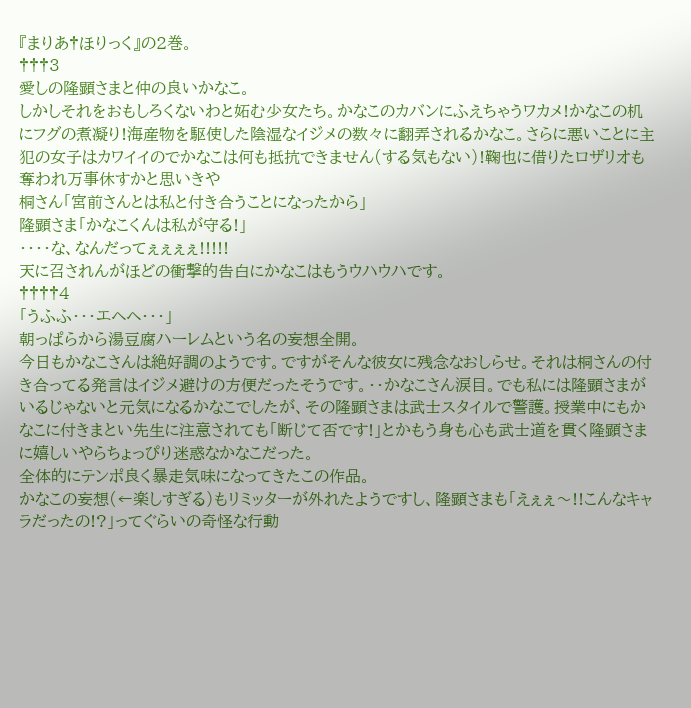『まりあ†ほりっく』の2巻。
†††3
愛しの隆顕さまと仲の良いかなこ。
しかしそれをおもしろくないわと妬む少女たち。かなこのカバンにふえちゃうワカメ!かなこの机にフグの煮凝り!海産物を駆使した陰湿なイジメの数々に翻弄されるかなこ。さらに悪いことに主犯の女子はカワイイのでかなこは何も抵抗できません(する気もない)!鞠也に借りたロザリオも奪われ万事休すかと思いきや
桐さん「宮前さんとは私と付き合うことになったから」
隆顕さま「かなこくんは私が守る!」
・・・・な、なんだってぇぇぇぇ!!!!!
天に召されんがほどの衝撃的告白にかなこはもうウハウハです。
††††4
「うふふ・・・エヘヘ・・・」
朝っぱらから湯豆腐ハーレムという名の妄想全開。
今日もかなこさんは絶好調のようです。ですがそんな彼女に残念なおしらせ。それは桐さんの付き合ってる発言はイジメ避けの方便だったそうです。・・かなこさん涙目。でも私には隆顕さまがいるじゃないと元気になるかなこでしたが、その隆顕さまは武士スタイルで警護。授業中にもかなこに付きまとい先生に注意されても「断じて否です!」とかもう身も心も武士道を貫く隆顕さまに嬉しいやらちょっぴり迷惑なかなこだった。
全体的にテンポ良く暴走気味になってきたこの作品。
かなこの妄想(←楽しすぎる)もリミッターが外れたようですし、隆顕さまも「えぇぇ〜!!こんなキャラだったの!?」ってぐらいの奇怪な行動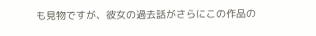も見物ですが、彼女の過去話がさらにこの作品の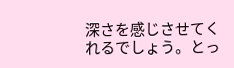深さを感じさせてくれるでしょう。とっ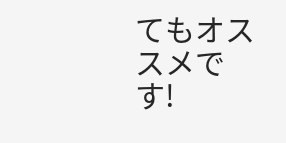てもオススメです!